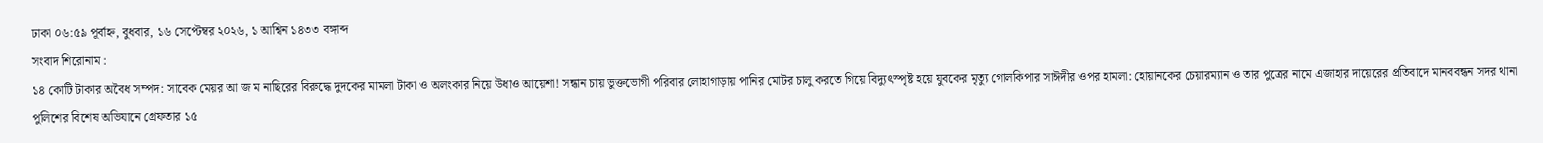ঢাকা ০৬:৫৯ পূর্বাহ্ন, বুধবার, ১৬ সেপ্টেম্বর ২০২৬, ১ আশ্বিন ১৪৩৩ বঙ্গাব্দ
সংবাদ শিরোনাম :
১৪ কোটি টাকার অবৈধ সম্পদ: সাবেক মেয়র আ জ ম নাছিরের বিরুদ্ধে দুদকের মামলা টাকা ও অলংকার নিয়ে উধাও আয়েশা! সন্ধান চায় ভুক্তভোগী পরিবার লোহাগাড়ায় পানির মোটর চালু করতে গিয়ে বিদ্যুৎস্পৃষ্ট হয়ে যুবকের মৃত্যু গোলকিপার সাঈদীর ওপর হামলা: হোয়ানকের চেয়ারম্যান ও তার পুত্রের নামে এজাহার দায়েরের প্রতিবাদে মানববন্ধন সদর থানা পুলিশের বিশেষ অভিযানে গ্রেফতার ১৫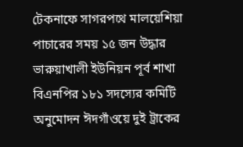টেকনাফে সাগরপথে মালয়েশিয়া পাচারের সময় ১৫ জন উদ্ধার ভারুয়াখালী ইউনিয়ন পূর্ব শাখা বিএনপির ১৮১ সদস্যের কমিটি অনুমোদন ঈদগাঁওয়ে দুই ট্রাকের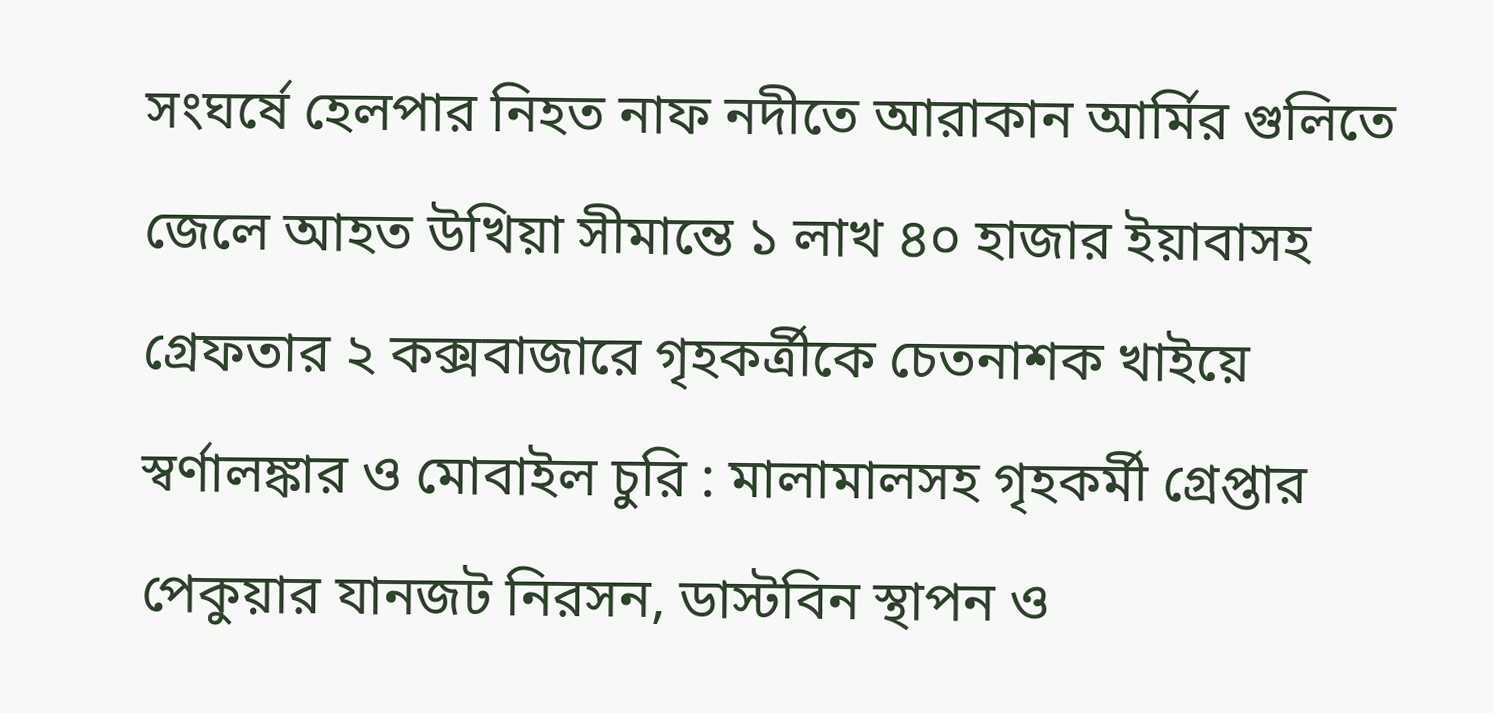সংঘর্ষে হেলপার নিহত নাফ নদীতে আরাকান আর্মির গুলিতে জেলে আহত উখিয়া সীমান্তে ১ লাখ ৪০ হাজার ইয়াবাসহ গ্রেফতার ২ কক্সবাজারে গৃহকর্ত্রীকে চেতনাশক খাইয়ে স্বর্ণালঙ্কার ও মোবাইল চুরি : মালামালসহ গৃহকর্মী গ্রেপ্তার পেকুয়ার যানজট নিরসন, ডাস্টবিন স্থাপন ও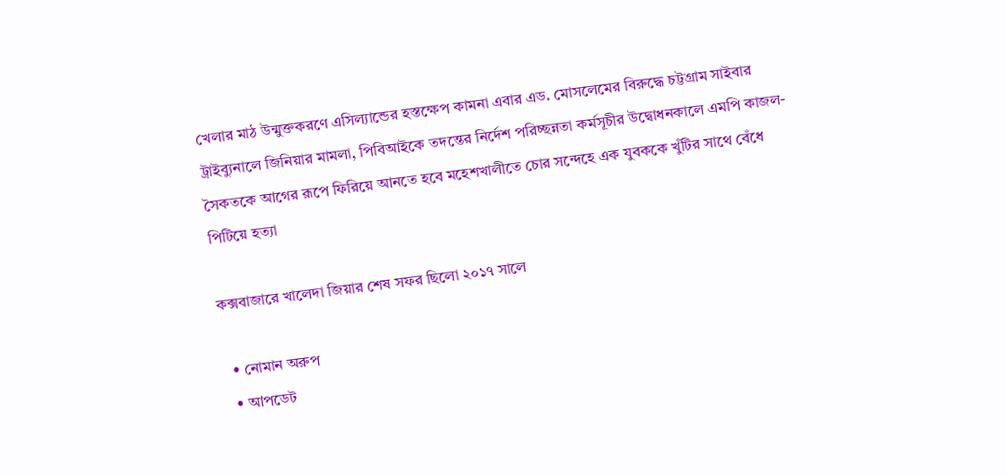খেলার মাঠ উন্মুক্তকরণে এসিল্যান্ডের হস্তক্ষেপ কামনা এবার এড. মোসলেমের বিরুদ্ধে চট্টগ্রাম সাইবার ট্রাইব্যুনালে জিনিয়ার মামলা, পিবিআইকে তদন্তের নির্দেশ পরিচ্ছন্নতা কর্মসূচীর উদ্বোধনকালে এমপি কাজল-সৈকতকে আগের রূপে ফিরিয়ে আনতে হবে মহেশখালীতে চোর সন্দেহে এক যুবককে খুঁটির সাথে বেঁধে পিটিয়ে হত্যা

কক্সবাজারে খালেদা জিয়ার শেষ সফর ছিলো ২০১৭ সালে

  • নোমান অরুপ
  • আপডেট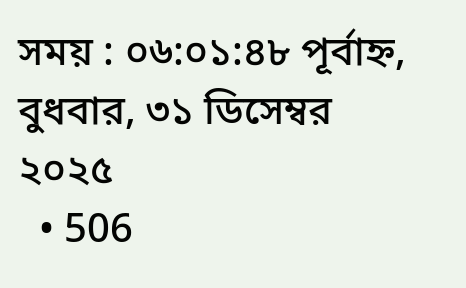সময় : ০৬:০১:৪৮ পূর্বাহ্ন, বুধবার, ৩১ ডিসেম্বর ২০২৫
  • 506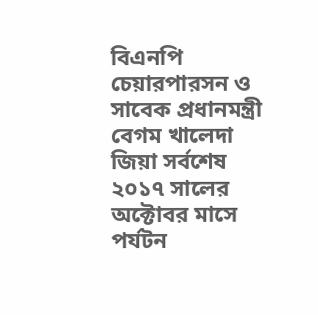বিএনপি চেয়ারপারসন ও সাবেক প্রধানমন্ত্রী বেগম খালেদা জিয়া সর্বশেষ ২০১৭ সালের অক্টোবর মাসে পর্যটন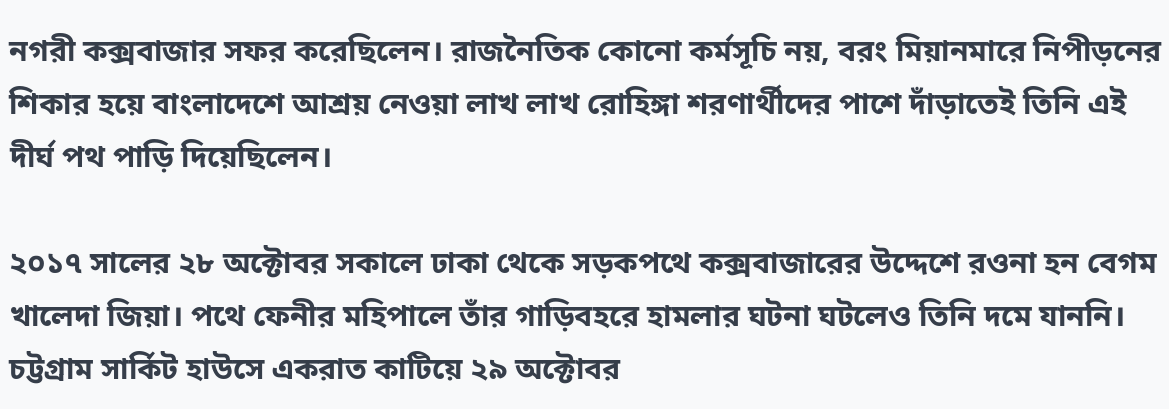নগরী কক্সবাজার সফর করেছিলেন। রাজনৈতিক কোনো কর্মসূচি নয়, বরং মিয়ানমারে নিপীড়নের শিকার হয়ে বাংলাদেশে আশ্রয় নেওয়া লাখ লাখ রোহিঙ্গা শরণার্থীদের পাশে দাঁড়াতেই তিনি এই দীর্ঘ পথ পাড়ি দিয়েছিলেন।

২০১৭ সালের ২৮ অক্টোবর সকালে ঢাকা থেকে সড়কপথে কক্সবাজারের উদ্দেশে রওনা হন বেগম খালেদা জিয়া। পথে ফেনীর মহিপালে তাঁর গাড়িবহরে হামলার ঘটনা ঘটলেও তিনি দমে যাননি। চট্টগ্রাম সার্কিট হাউসে একরাত কাটিয়ে ২৯ অক্টোবর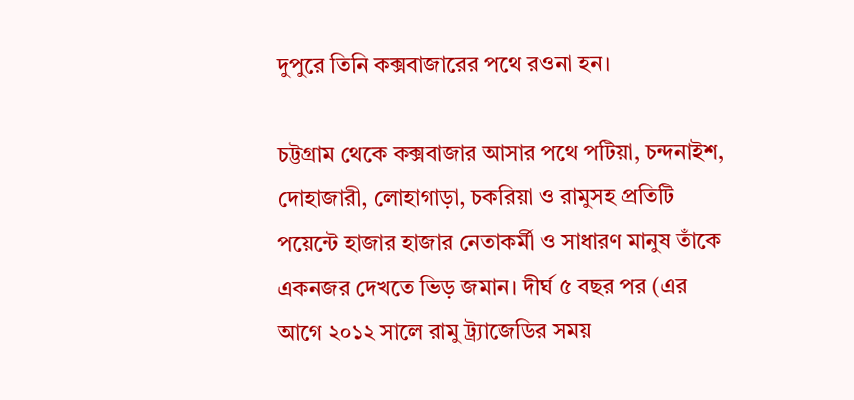দুপুরে তিনি কক্সবাজারের পথে রওনা হন।

চট্টগ্রাম থেকে কক্সবাজার আসার পথে পটিয়া, চন্দনাইশ, দোহাজারী, লোহাগাড়া, চকরিয়া ও রামুসহ প্রতিটি পয়েন্টে হাজার হাজার নেতাকর্মী ও সাধারণ মানুষ তাঁকে একনজর দেখতে ভিড় জমান। দীর্ঘ ৫ বছর পর (এর আগে ২০১২ সালে রামু ট্র্যাজেডির সময়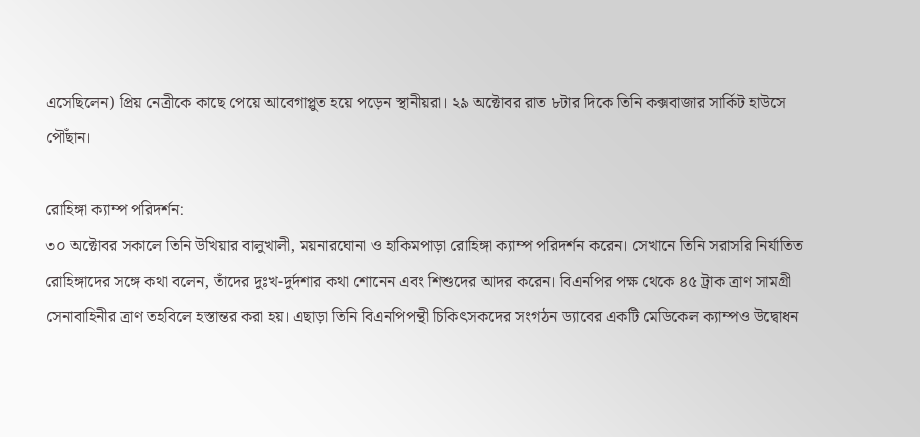এসেছিলেন) প্রিয় নেত্রীকে কাছে পেয়ে আবেগাপ্লুত হয়ে পড়েন স্থানীয়রা। ২৯ অক্টোবর রাত ৮টার দিকে তিনি কক্সবাজার সার্কিট হাউসে পৌঁছান।

রোহিঙ্গা ক্যাম্প পরিদর্শন:
৩০ অক্টোবর সকালে তিনি উখিয়ার বালুখালী, ময়নারঘোনা ও হাকিমপাড়া রোহিঙ্গা ক্যাম্প পরিদর্শন করেন। সেখানে তিনি সরাসরি নির্যাতিত রোহিঙ্গাদের সঙ্গে কথা বলেন, তাঁদের দুঃখ-দুর্দশার কথা শোনেন এবং শিশুদের আদর করেন। বিএনপির পক্ষ থেকে ৪৫ ট্রাক ত্রাণ সামগ্রী সেনাবাহিনীর ত্রাণ তহবিলে হস্তান্তর করা হয়। এছাড়া তিনি বিএনপিপন্থী চিকিৎসকদের সংগঠন ড্যাবের একটি মেডিকেল ক্যাম্পও উদ্বোধন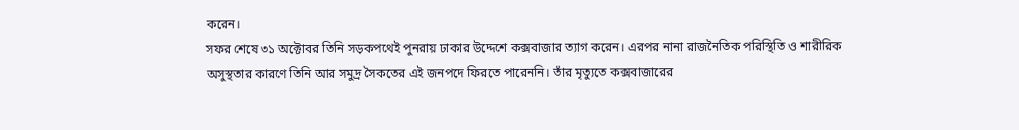করেন।
সফর শেষে ৩১ অক্টোবর তিনি সড়কপথেই পুনরায় ঢাকার উদ্দেশে কক্সবাজার ত্যাগ করেন। এরপর নানা রাজনৈতিক পরিস্থিতি ও শারীরিক অসুস্থতার কারণে তিনি আর সমুদ্র সৈকতের এই জনপদে ফিরতে পারেননি। তাঁর মৃত্যুতে কক্সবাজারের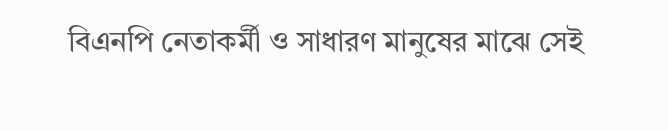বিএনপি নেতাকর্মী ও সাধারণ মানুষের মাঝে সেই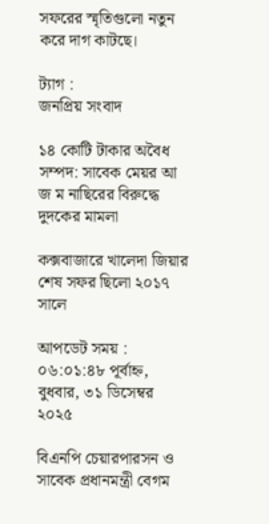সফরের স্মৃতিগুলো নতুন করে দাগ কাটছে।

ট্যাগ :
জনপ্রিয় সংবাদ

১৪ কোটি টাকার অবৈধ সম্পদ: সাবেক মেয়র আ জ ম নাছিরের বিরুদ্ধে দুদকের মামলা

কক্সবাজারে খালেদা জিয়ার শেষ সফর ছিলো ২০১৭ সালে

আপডেট সময় : ০৬:০১:৪৮ পূর্বাহ্ন, বুধবার, ৩১ ডিসেম্বর ২০২৫

বিএনপি চেয়ারপারসন ও সাবেক প্রধানমন্ত্রী বেগম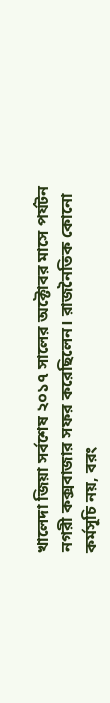খালেদা জিয়া সর্বশেষ ২০১৭ সালের অক্টোবর মাসে পর্যটন নগরী কক্সবাজার সফর করেছিলেন। রাজনৈতিক কোনো কর্মসূচি নয়, বরং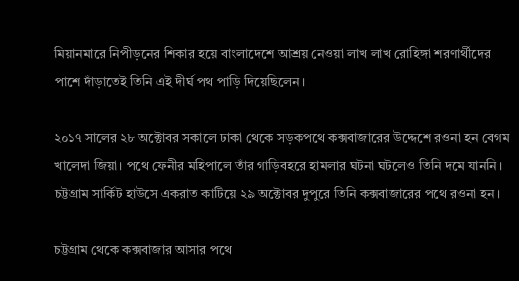মিয়ানমারে নিপীড়নের শিকার হয়ে বাংলাদেশে আশ্রয় নেওয়া লাখ লাখ রোহিঙ্গা শরণার্থীদের পাশে দাঁড়াতেই তিনি এই দীর্ঘ পথ পাড়ি দিয়েছিলেন।

২০১৭ সালের ২৮ অক্টোবর সকালে ঢাকা থেকে সড়কপথে কক্সবাজারের উদ্দেশে রওনা হন বেগম খালেদা জিয়া। পথে ফেনীর মহিপালে তাঁর গাড়িবহরে হামলার ঘটনা ঘটলেও তিনি দমে যাননি। চট্টগ্রাম সার্কিট হাউসে একরাত কাটিয়ে ২৯ অক্টোবর দুপুরে তিনি কক্সবাজারের পথে রওনা হন।

চট্টগ্রাম থেকে কক্সবাজার আসার পথে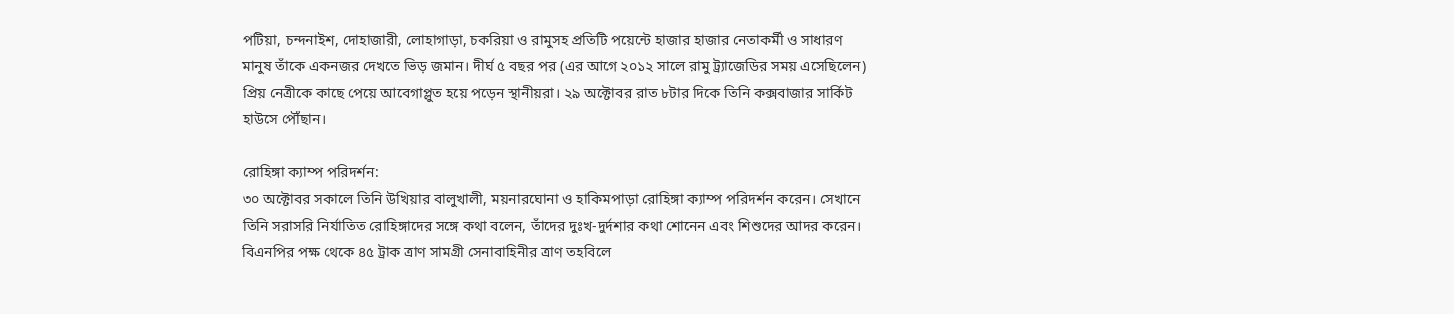পটিয়া, চন্দনাইশ, দোহাজারী, লোহাগাড়া, চকরিয়া ও রামুসহ প্রতিটি পয়েন্টে হাজার হাজার নেতাকর্মী ও সাধারণ মানুষ তাঁকে একনজর দেখতে ভিড় জমান। দীর্ঘ ৫ বছর পর (এর আগে ২০১২ সালে রামু ট্র্যাজেডির সময় এসেছিলেন) প্রিয় নেত্রীকে কাছে পেয়ে আবেগাপ্লুত হয়ে পড়েন স্থানীয়রা। ২৯ অক্টোবর রাত ৮টার দিকে তিনি কক্সবাজার সার্কিট হাউসে পৌঁছান।

রোহিঙ্গা ক্যাম্প পরিদর্শন:
৩০ অক্টোবর সকালে তিনি উখিয়ার বালুখালী, ময়নারঘোনা ও হাকিমপাড়া রোহিঙ্গা ক্যাম্প পরিদর্শন করেন। সেখানে তিনি সরাসরি নির্যাতিত রোহিঙ্গাদের সঙ্গে কথা বলেন, তাঁদের দুঃখ-দুর্দশার কথা শোনেন এবং শিশুদের আদর করেন। বিএনপির পক্ষ থেকে ৪৫ ট্রাক ত্রাণ সামগ্রী সেনাবাহিনীর ত্রাণ তহবিলে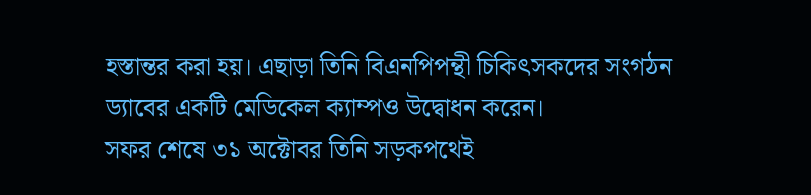হস্তান্তর করা হয়। এছাড়া তিনি বিএনপিপন্থী চিকিৎসকদের সংগঠন ড্যাবের একটি মেডিকেল ক্যাম্পও উদ্বোধন করেন।
সফর শেষে ৩১ অক্টোবর তিনি সড়কপথেই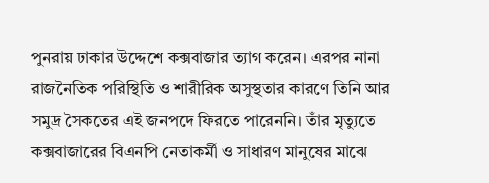পুনরায় ঢাকার উদ্দেশে কক্সবাজার ত্যাগ করেন। এরপর নানা রাজনৈতিক পরিস্থিতি ও শারীরিক অসুস্থতার কারণে তিনি আর সমুদ্র সৈকতের এই জনপদে ফিরতে পারেননি। তাঁর মৃত্যুতে কক্সবাজারের বিএনপি নেতাকর্মী ও সাধারণ মানুষের মাঝে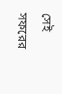সেই সফরের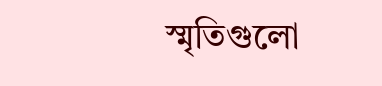স্মৃতিগুলো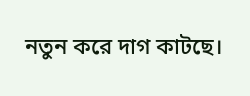নতুন করে দাগ কাটছে।